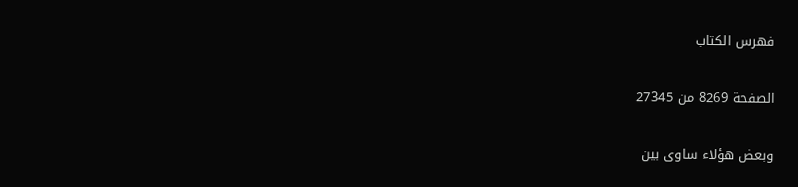فهرس الكتاب

الصفحة 8269 من 27345

وبعض هؤلاء ساوى بين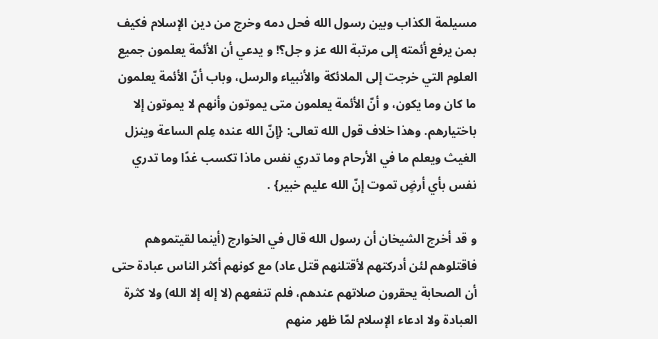مسيلمة الكذاب وبين رسول الله فحل دمه وخرج من دين الإسلام فكيف بمن يرفع أئمته إلى مرتبة الله عز و جل؟! و يدعي أن الأئمة يعلمون جميع العلوم التي خرجت إلى الملائكة والأنبياء والرسل، وباب أنّ الأئمة يعلمون ما كان وما يكون، و أنّ الأئمة يعلمون متى يموتون وأنهم لا يموتون إلا باختيارهم. وهذا خلاف قول الله تعالى: {إنّ الله عنده عِلم الساعة وينزل الغيث ويعلم ما في الأرحام وما تدري نفس ماذا تكسب غدًا وما تدري نفس بأي أرضٍ تموت إنّ الله عليم خبير} .

و قد أخرج الشيخان أن رسول الله قال في الخوارج (أينما لقيتموهم فاقتلوهم لئن أدركتهم لأقتلنهم قتل عاد) مع كونهم أكثر الناس عبادة حتى أن الصحابة يحقرون صلاتهم عندهم، فلم تنفعهم (لا إله إلا الله) ولا كثرة العبادة ولا ادعاء الإسلام لمّا ظهر منهم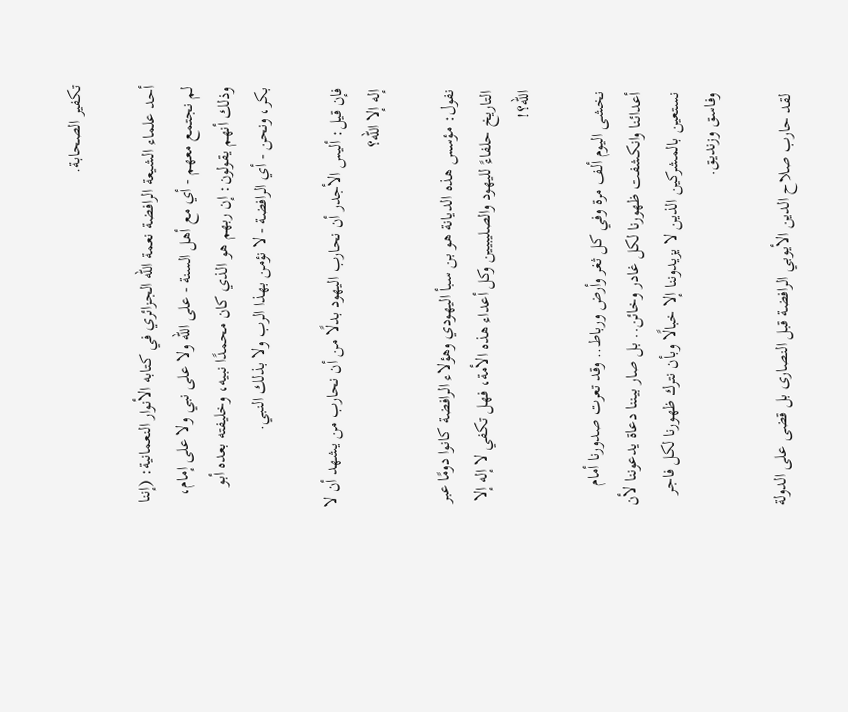تكفير الصحابة.

أحد علماء الشيعة الرافضة نعمة الله الجزائري في كتابه الأنوار النعمانية: (إننا لم نجتمع معهم - أي مع أهل السنة - على الله ولا على نبي ولا على إمام، وذلك أنهم يقولون: إن ربهم هو الذي كان محمدًا نبيه، وخليفته بعده أبو بكر، ونحن - أي الرافضة - لا نؤمن بهذا الرب ولا بذلك النبي.

فإن قيل: أليس الأجدر أن نحارب اليهود بدلًا من أن نحارب من يشهد أن لا إله إلا الله؟

نفول: مؤسس هذه الديانة هو بن سبأ اليهودي وهؤلاء الرافضة كانوا دومًا عبر التاريخ حلفاءً لليهود والصليبيين وكل أعداء هذه الأمة، فهل تكفي لا إله إلا الله؟!

نخشى اليوم ألف مرة وفي كل ثغر وأرض ورباط.. وقد تعرت صدورنا أمام أعدائنا وانكشفت ظهورنا لكل غادر وخائن.. بل صار بيننا دعاة يدعوننا لأن نستعين بالمشركين الذين لا يزيدوننا إلا خبالًا وبأن نترك ظهورنا لكل فاجر وفاسق وزنديق.

لقد حارب صلاح الدين الأيوبي الرافضة قبل النصارى بل قضى على الدولة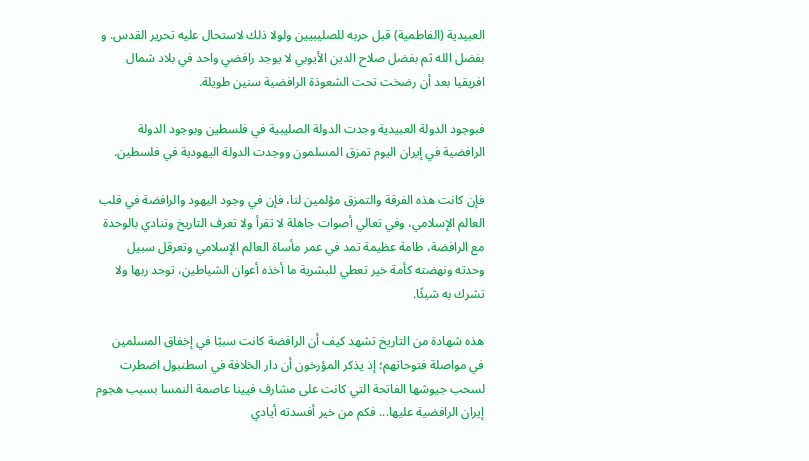العبيدية (الفاطمية) قبل حربه للصليبيين ولولا ذلك لاستحال عليه تحرير القدس. و بفضل الله ثم بفضل صلاح الدين الأيوبي لا يوجد رافضي واحد في بلاد شمال افريقيا بعد أن رضخت تحت الشعوذة الرافضية سنين طويلة.

فبوجود الدولة العبيدية وجدت الدولة الصليبية في فلسطين وبوجود الدولة الرافضية في إيران اليوم تمزق المسلمون ووجدت الدولة اليهودية في فلسطين.

فإن كانت هذه الفرقة والتمزق مؤلمين لنا، فإن في وجود اليهود والرافضة في قلب العالم الإسلامي، وفي تعالي أصوات جاهلة لا تقرأ ولا تعرف التاريخ وتنادي بالوحدة مع الرافضة، طامة عظيمة تمد في عمر مأساة العالم الإسلامي وتعرقل سبيل وحدته ونهضته كأمة خير تعطي للبشرية ما أخذه أعوان الشياطين، توحد ربها ولا تشرك به شيئًا.

هذه شهادة من التاريخ تشهد كيف أن الرافضة كانت سببًا في إخفاق المسلمين في مواصلة فتوحاتهم؛ إذ يذكر المؤرخون أن دار الخلافة في اسطنبول اضطرت لسحب جيوشها الفاتحة التي كانت على مشارف فيينا عاصمة النمسا بسبب هجوم إيران الرافضية عليها... فكم من خير أفسدته أيادي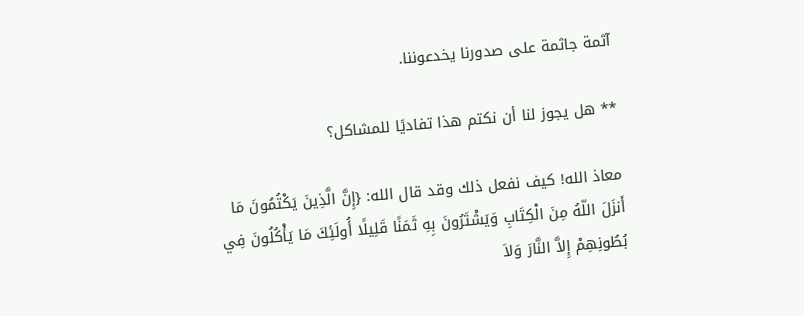آثمة جاثمة على صدورنا يخدعوننا.

** هل يجوز لنا أن نكتم هذا تفاديًا للمشاكل؟

معاذ الله! كيف نفعل ذلك وقد قال الله: {إِنَّ الَّذِينَ يَكْتُمُونَ مَا أَنزَلَ اللّهُ مِنَ الْكِتَابِ وَيَشْتَرُونَ بِهِ ثَمَنًا قَلِيلًا أُولَئِكَ مَا يَأْكُلُونَ فِي بُطُونِهِمْ إِلاَّ النَّارَ وَلاَ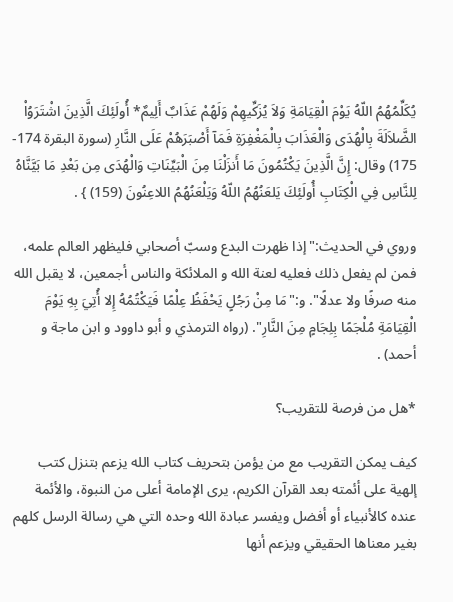يُكَلِّمُهُمُ اللّهُ يَوْمَ الْقِيَامَةِ وَلاَ يُزَكِّيهِمْ وَلَهُمْ عَذَابٌ أَلِيمٌ* أُولَئِكَ الَّذِينَ اشْتَرَوُاْ الضَّلاَلَةَ بِالْهُدَى وَالْعَذَابَ بِالْمَغْفِرَةِ فَمَآ أَصْبَرَهُمْ عَلَى النَّارِ (سورة البقرة 174- 175) وقال: إِنَّ الَّذِينَ يَكْتُمُونَ مَا أَنزَلْنَا مِنَ الْبَيِّنَاتِ وَالْهُدَى مِن بَعْدِ مَا بَيَّنَّاهُ لِلنَّاسِ فِي الْكِتَابِ أُولَئِكَ يَلعَنُهُمُ اللّهُ وَيَلْعَنُهُمُ اللاعِنُونَ (159) } .

وروي في الحديث:"إذا ظهرت البدع وسبّ أصحابي فليظهر العالم علمه، فمن لم يفعل ذلك فعليه لعنة الله و الملائكة والناس أجمعين، لا يقبل الله منه صرفًا ولا عدلًا". و:"مَا مِنْ رَجُلٍ يَحْفَظُ عِلْمًا فَيَكْتُمُهُ إِلا أُتِيَ بِهِ يَوْمَ الْقِيَامَةِ مُلْجَمًا بِلِجَامٍ مِنَ النَّارِ". (رواه الترمذي و أبو داوود و ابن ماجة و أحمد) .

*هل من فرصة للتقريب؟

كيف يمكن التقريب مع من يؤمن بتحريف كتاب الله يزعم بتنزل كتب إلهية على أئمته بعد القرآن الكريم، يرى الإمامة أعلى من النبوة، والأئمة عنده كالأنبياء أو أفضل ويفسر عبادة الله وحده التي هي رسالة الرسل كلهم بغير معناها الحقيقي ويزعم أنها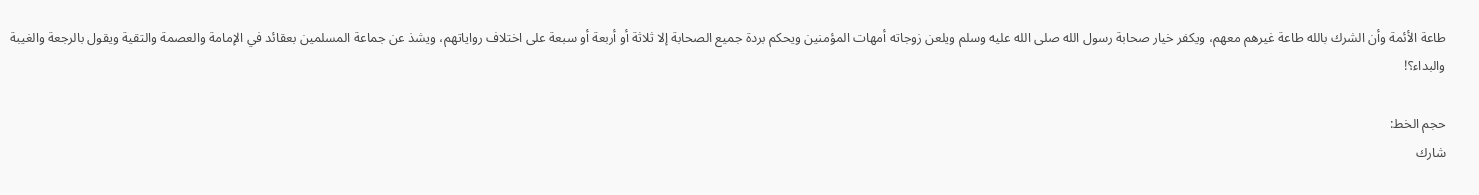طاعة الأئمة وأن الشرك بالله طاعة غيرهم معهم، ويكفر خيار صحابة رسول الله صلى الله عليه وسلم ويلعن زوجاته أمهات المؤمنين ويحكم بردة جميع الصحابة إلا ثلاثة أو أربعة أو سبعة على اختلاف رواياتهم، ويشذ عن جماعة المسلمين بعقائد في الإمامة والعصمة والتقية ويقول بالرجعة والغيبة والبداء؟!

حجم الخط:
شارك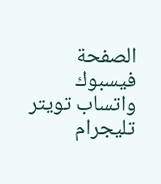الصفحة
فيسبوك واتساب تويتر تليجرام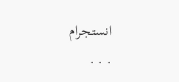انستجرام
. . .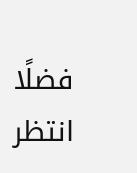فضلًا انتظر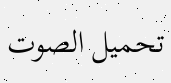تحميل الصوت